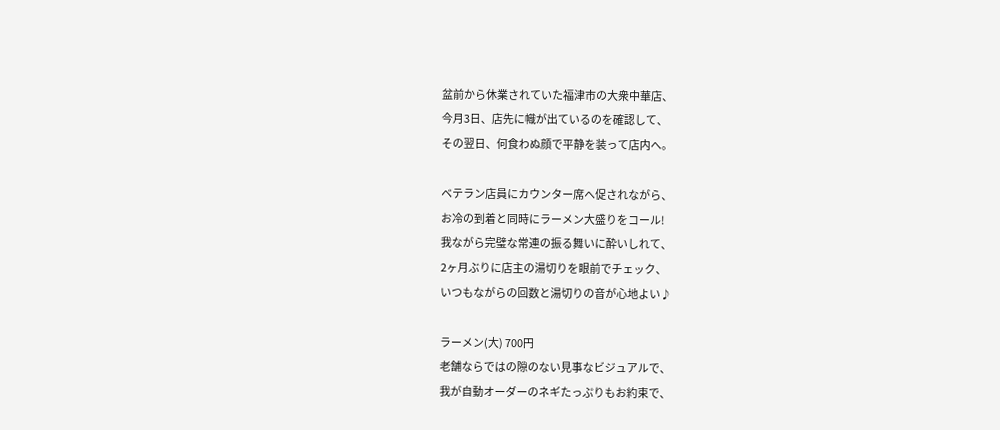盆前から休業されていた福津市の大衆中華店、
今月3日、店先に幟が出ているのを確認して、
その翌日、何食わぬ顔で平静を装って店内へ。

ベテラン店員にカウンター席へ促されながら、
お冷の到着と同時にラーメン大盛りをコール!
我ながら完璧な常連の振る舞いに酔いしれて、
2ヶ月ぶりに店主の湯切りを眼前でチェック、
いつもながらの回数と湯切りの音が心地よい♪

ラーメン(大) 700円
老舗ならではの隙のない見事なビジュアルで、
我が自動オーダーのネギたっぷりもお約束で、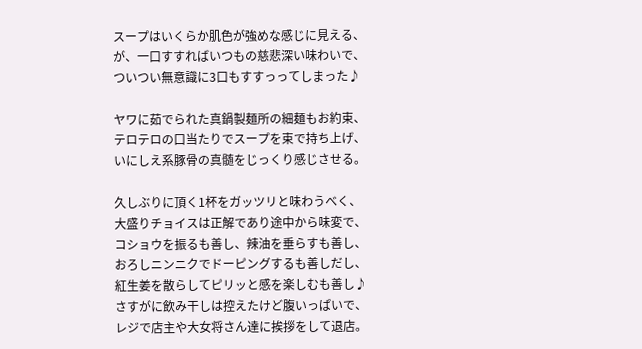スープはいくらか肌色が強めな感じに見える、
が、一口すすればいつもの慈悲深い味わいで、
ついつい無意識に3口もすすっってしまった♪

ヤワに茹でられた真鍋製麺所の細麺もお約束、
テロテロの口当たりでスープを束で持ち上げ、
いにしえ系豚骨の真髄をじっくり感じさせる。

久しぶりに頂く1杯をガッツリと味わうべく、
大盛りチョイスは正解であり途中から味変で、
コショウを振るも善し、辣油を垂らすも善し、
おろしニンニクでドーピングするも善しだし、
紅生姜を散らしてピリッと感を楽しむも善し♪
さすがに飲み干しは控えたけど腹いっぱいで、
レジで店主や大女将さん達に挨拶をして退店。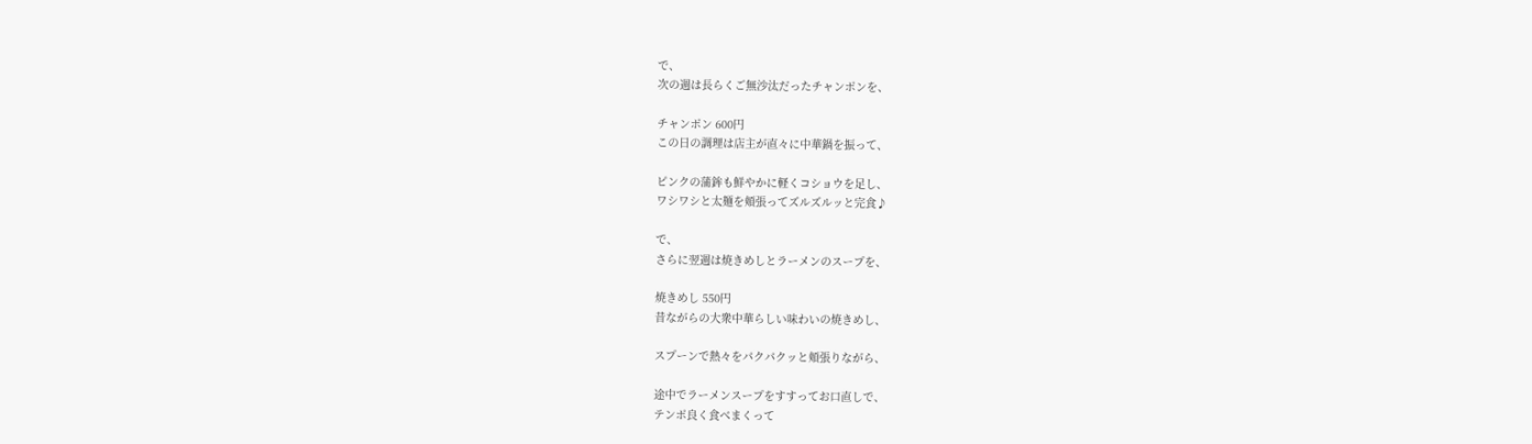で、
次の週は長らくご無沙汰だったチャンポンを、

チャンポン 600円
この日の調理は店主が直々に中華鍋を振って、

ピンクの蒲鉾も鮮やかに軽くコショウを足し、
ワシワシと太麺を頬張ってズルズルッと完食♪

で、
さらに翌週は焼きめしとラーメンのスープを、

焼きめし 550円
昔ながらの大衆中華らしい味わいの焼きめし、

スプーンで熱々をパクパクッと頬張りながら、

途中でラーメンスープをすすってお口直しで、
テンポ良く食べまくって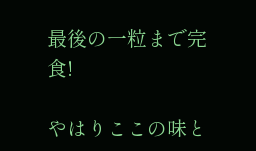最後の一粒まで完食!

やはりここの味と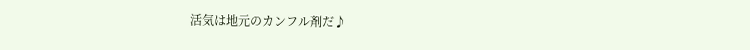活気は地元のカンフル剤だ♪